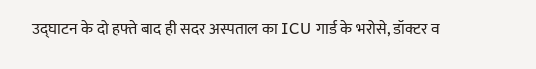उद्घाटन के दो हफ्ते बाद ही सदर अस्पताल का ICU गार्ड के भरोसे, डॉक्टर व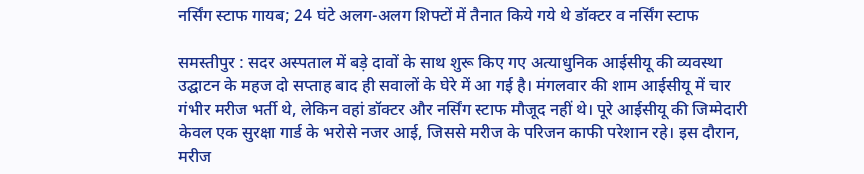नर्सिंग स्टाफ गायब; 24 घंटे अलग-अलग शिफ्टों में तैनात किये गये थे डॉक्टर व नर्सिंग स्टाफ

समस्तीपुर : सदर अस्पताल में बड़े दावों के साथ शुरू किए गए अत्याधुनिक आईसीयू की व्यवस्था उद्घाटन के महज दो सप्ताह बाद ही सवालों के घेरे में आ गई है। मंगलवार की शाम आईसीयू में चार गंभीर मरीज भर्ती थे, लेकिन वहां डॉक्टर और नर्सिंग स्टाफ मौजूद नहीं थे। पूरे आईसीयू की जिम्मेदारी केवल एक सुरक्षा गार्ड के भरोसे नजर आई, जिससे मरीज के परिजन काफी परेशान रहे। इस दौरान, मरीज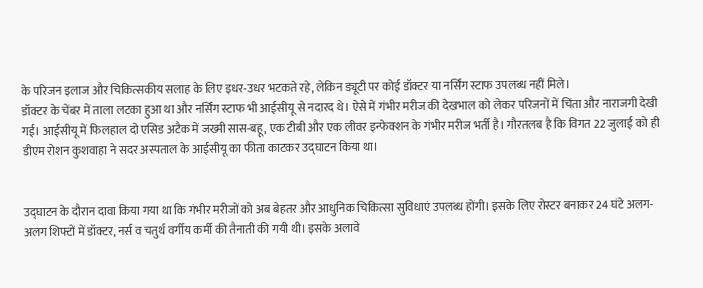के परिजन इलाज और चिकित्सकीय सलाह के लिए इधर-उधर भटकते रहे, लेकिन ड्यूटी पर कोई डॉक्टर या नर्सिंग स्टाफ उपलब्ध नहीं मिले।
डॉक्टर के चेंबर में ताला लटका हुआ था और नर्सिंग स्टाफ भी आईसीयू से नदारद थे। ऐसे में गंभीर मरीज की देखभाल को लेकर परिजनों में चिंता और नाराजगी देखी गई। आईसीयू में फिलहाल दो एसिड अटैक में जख्मी सास-बहू, एक टीबी और एक लीवर इन्फेक्शन के गंभीर मरीज भर्ती है। गौरतलब है कि विगत 22 जुलाई को ही डीएम रोशन कुशवाहा ने सदर अस्पताल के आईसीयू का फीता काटकर उद्घाटन किया था।


उद्घाटन के दौरान दावा किया गया था कि गंभीर मरीजों को अब बेहतर और आधुनिक चिकित्सा सुविधाएं उपलब्ध होंगी। इसके लिए रोस्टर बनाकर 24 घंटे अलग-अलग शिफ्टों में डॉक्टर, नर्स व चतुर्थ वर्गीय कर्मी की तैनाती की गयी थी। इसके अलावे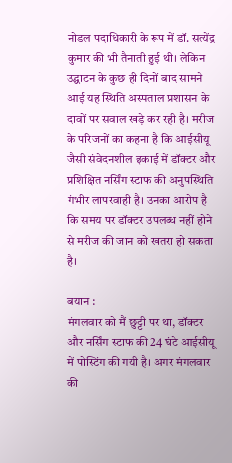नोडल पदाधिकारी के रूप में डॉ. सत्येंद्र कुमार की भी तैनाती हुई थी। लेकिन उद्घाटन के कुछ ही दिनों बाद सामने आई यह स्थिति अस्पताल प्रशासन के दावों पर सवाल खड़े कर रही है। मरीज के परिजनों का कहना है कि आईसीयू जैसी संवेदनशील इकाई में डॉक्टर और प्रशिक्षित नर्सिंग स्टाफ की अनुपस्थिति गंभीर लापरवाही है। उनका आरोप है कि समय पर डॉक्टर उपलब्ध नहीं होने से मरीज की जान को खतरा हो सकता है।

बयान :
मंगलवार को मैं छुट्टी पर था, डॉक्टर और नर्सिंग स्टाफ की 24 घंटे आईसीयू में पोस्टिंग की गयी है। अगर मंगलवार की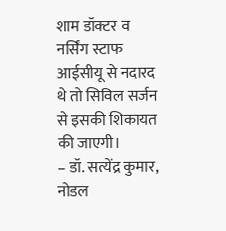शाम डॉक्टर व नर्सिंग स्टाफ आईसीयू से नदारद थे तो सिविल सर्जन से इसकी शिकायत की जाएगी।
– डॉ. सत्येंद्र कुमार, नोडल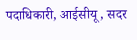पदाधिकारी, आईसीयू, सदर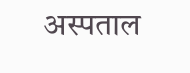अस्पताल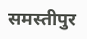समस्तीपुर